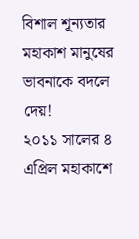বিশাল শূন্যতার মহাকাশ মানুষের ভাবনাকে বদলে দেয়!
২০১১ সালের ৪ এপ্রিল মহাকাশে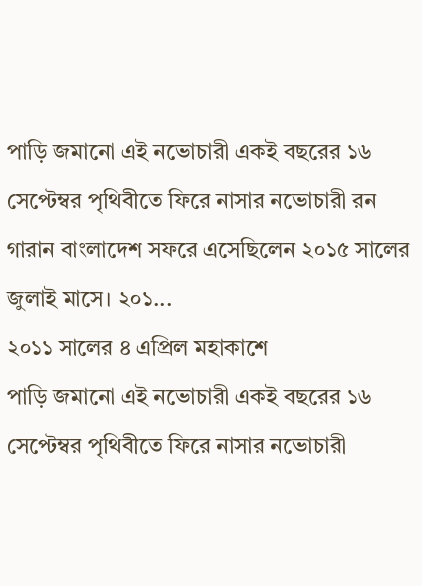পাড়ি জমানো এই নভোচারী একই বছরের ১৬ সেপ্টেম্বর পৃথিবীতে ফিরে নাসার নভোচারী রন গারান বাংলাদেশ সফরে এসেছিলেন ২০১৫ সালের জুলাই মাসে। ২০১...
২০১১ সালের ৪ এপ্রিল মহাকাশে
পাড়ি জমানো এই নভোচারী একই বছরের ১৬ সেপ্টেম্বর পৃথিবীতে ফিরে নাসার নভোচারী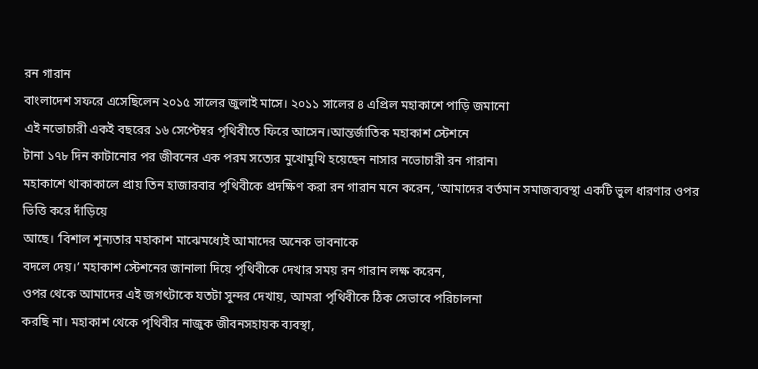রন গারান
বাংলাদেশ সফরে এসেছিলেন ২০১৫ সালের জুলাই মাসে। ২০১১ সালের ৪ এপ্রিল মহাকাশে পাড়ি জমানো
এই নভোচারী একই বছরের ১৬ সেপ্টেম্বর পৃথিবীতে ফিরে আসেন।আন্তর্জাতিক মহাকাশ স্টেশনে
টানা ১৭৮ দিন কাটানোর পর জীবনের এক পরম সত্যের মুখোমুখি হয়েছেন নাসার নভোচারী রন গারান৷
মহাকাশে থাকাকালে প্রায় তিন হাজারবার পৃথিবীকে প্রদক্ষিণ করা রন গারান মনে করেন, ‘আমাদের বর্তমান সমাজব্যবস্থা একটি ভুল ধারণার ওপর ভিত্তি করে দাঁড়িয়ে
আছে। ‘বিশাল শূন্যতার মহাকাশ মাঝেমধ্যেই আমাদের অনেক ভাবনাকে
বদলে দেয়।’ মহাকাশ স্টেশনের জানালা দিয়ে পৃথিবীকে দেখার সময় রন গারান লক্ষ করেন,
ওপর থেকে আমাদের এই জগৎটাকে যতটা সুন্দর দেখায়, আমরা পৃথিবীকে ঠিক সেভাবে পরিচালনা
করছি না। মহাকাশ থেকে পৃথিবীর নাজুক জীবনসহায়ক ব্যবস্থা,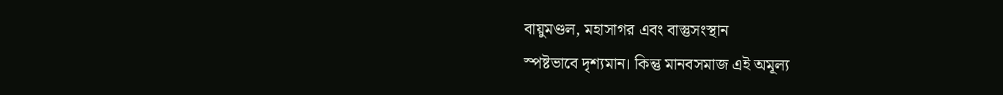বায়ুমণ্ডল, মহাসাগর এবং বাস্তুসংস্থান
স্পষ্টভাবে দৃশ্যমান। কিন্তু মানবসমাজ এই অমূল্য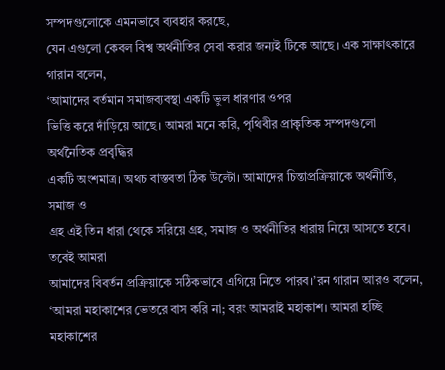সম্পদগুলোকে এমনভাবে ব্যবহার করছে,
যেন এগুলো কেবল বিশ্ব অর্থনীতির সেবা করার জন্যই টিকে আছে। এক সাক্ষাৎকারে গারান বলেন,
‘আমাদের বর্তমান সমাজব্যবস্থা একটি ভুল ধারণার ওপর
ভিত্তি করে দাঁড়িয়ে আছে। আমরা মনে করি, পৃথিবীর প্রাকৃতিক সম্পদগুলো অর্থনৈতিক প্রবৃদ্ধির
একটি অংশমাত্র। অথচ বাস্তবতা ঠিক উল্টো। আমাদের চিন্তাপ্রক্রিয়াকে অর্থনীতি, সমাজ ও
গ্রহ এই তিন ধারা থেকে সরিয়ে গ্রহ, সমাজ ও অর্থনীতির ধারায় নিয়ে আসতে হবে। তবেই আমরা
আমাদের বিবর্তন প্রক্রিয়াকে সঠিকভাবে এগিয়ে নিতে পারব।’রন গারান আরও বলেন, ‘আমরা মহাকাশের ভেতরে বাস করি না; বরং আমরাই মহাকাশ। আমরা হচ্ছি মহাকাশের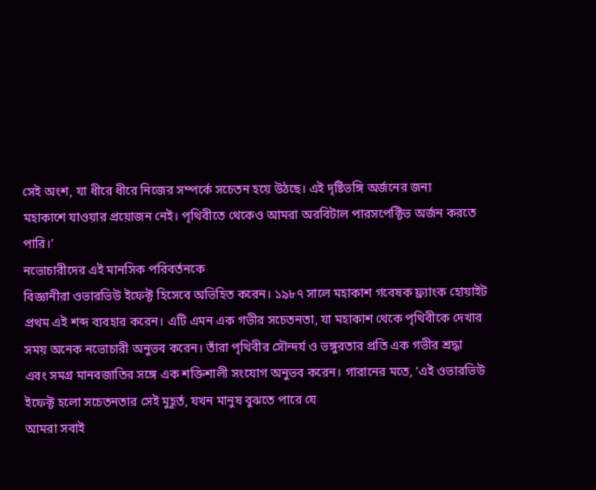সেই অংশ, যা ধীরে ধীরে নিজের সম্পর্কে সচেতন হয়ে উঠছে। এই দৃষ্টিভঙ্গি অর্জনের জন্য
মহাকাশে যাওয়ার প্রয়োজন নেই। পৃথিবীতে থেকেও আমরা অরবিটাল পারসপেক্টিভ অর্জন করতে পারি।’
নভোচারীদের এই মানসিক পরিবর্তনকে
বিজ্ঞানীরা ওভারভিউ ইফেক্ট হিসেবে অভিহিত করেন। ১৯৮৭ সালে মহাকাশ গবেষক ফ্র্যাংক হোয়াইট
প্রথম এই শব্দ ব্যবহার করেন। এটি এমন এক গভীর সচেতনতা, যা মহাকাশ থেকে পৃথিবীকে দেখার
সময় অনেক নভোচারী অনুভব করেন। তাঁরা পৃথিবীর সৌন্দর্য ও ভঙ্গুরতার প্রতি এক গভীর শ্রদ্ধা
এবং সমগ্র মানবজাতির সঙ্গে এক শক্তিশালী সংযোগ অনুভব করেন। গারানের মতে, ‘এই ওভারভিউ ইফেক্ট হলো সচেতনতার সেই মুহূর্ত, যখন মানুষ বুঝতে পারে যে
আমরা সবাই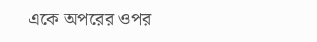একে অপরের ওপর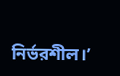নির্ভরশীল।’